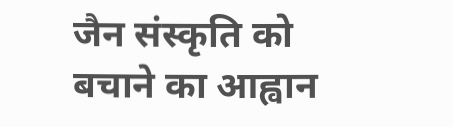जैन संस्कृति को बचाने का आह्वान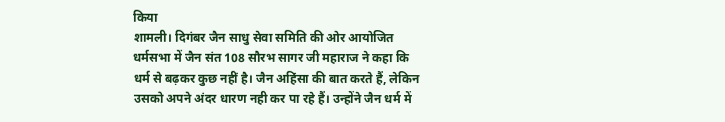किया
शामली। दिगंबर जैन साधु सेवा समिति की ओर आयोजित धर्मसभा में जैन संत 108 सौरभ सागर जी महाराज ने कहा कि धर्म से बढ़कर कुछ नहीं है। जैन अहिंसा की बात करते हैं, लेकिन उसको अपने अंदर धारण नही कर पा रहे हैं। उन्होंने जैन धर्म में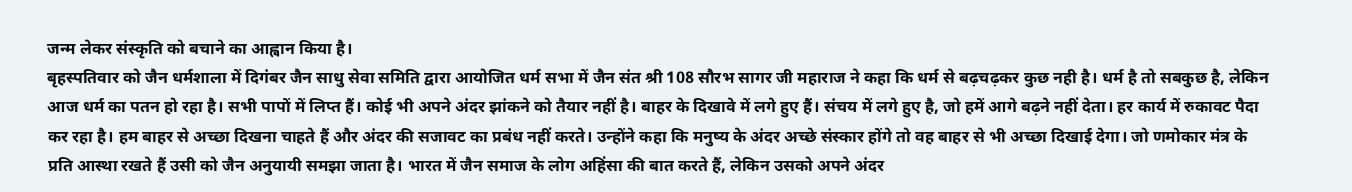जन्म लेकर संस्कृति को बचाने का आह्वान किया है।
बृहस्पतिवार को जैन धर्मशाला में दिगंबर जैन साधु सेवा समिति द्वारा आयोजित धर्म सभा में जैन संत श्री 108 सौरभ सागर जी महाराज ने कहा कि धर्म से बढ़चढ़कर कुछ नही है। धर्म है तो सबकुछ है, लेकिन आज धर्म का पतन हो रहा है। सभी पापों में लिप्त हैं। कोई भी अपने अंदर झांकने को तैयार नहीं है। बाहर के दिखावे में लगे हुए हैं। संचय में लगे हुए है, जो हमें आगे बढ़ने नहीं देता। हर कार्य में रुकावट पैदा कर रहा है। हम बाहर से अच्छा दिखना चाहते हैं और अंदर की सजावट का प्रबंध नहीं करते। उन्होंने कहा कि मनुष्य के अंदर अच्छे संस्कार होंगे तो वह बाहर से भी अच्छा दिखाई देगा। जो णमोकार मंत्र के प्रति आस्था रखते हैं उसी को जैन अनुयायी समझा जाता है। भारत में जैन समाज के लोग अहिंसा की बात करते हैं, लेकिन उसको अपने अंदर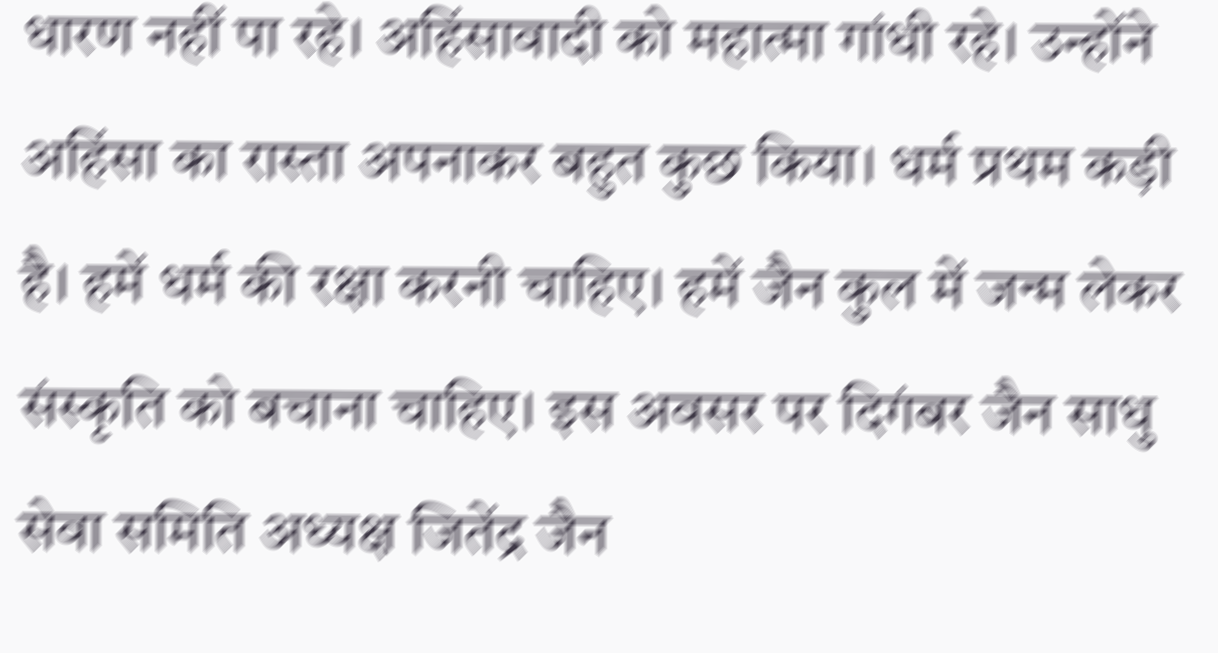धारण नहीं पा रहे। अहिंसावादी को महात्मा गांधी रहे। उन्होंने अहिंसा का रास्ता अपनाकर बहुत कुछ किया। धर्म प्रथम कड़ी है। हमें धर्म की रक्षा करनी चाहिए। हमें जैन कुल में जन्म लेकर संस्कृति को बचाना चाहिए। इस अवसर पर दिगंबर जैन साधु सेवा समिति अध्यक्ष जितेंद्र जैन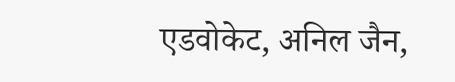एडवोकेट, अनिल जैन,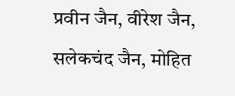प्रवीन जैन, वीरेश जैन, सलेकचंद जैन, मोहित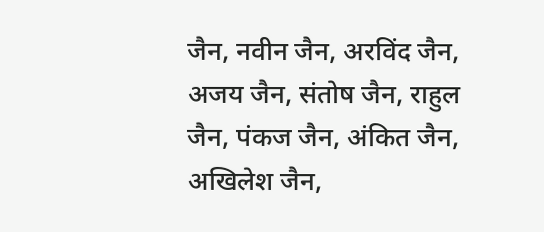जैन, नवीन जैन, अरविंद जैन, अजय जैन, संतोष जैन, राहुल जैन, पंकज जैन, अंकित जैन, अखिलेश जैन,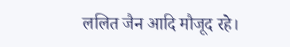ललित जैन आदि मौजूद रहे।